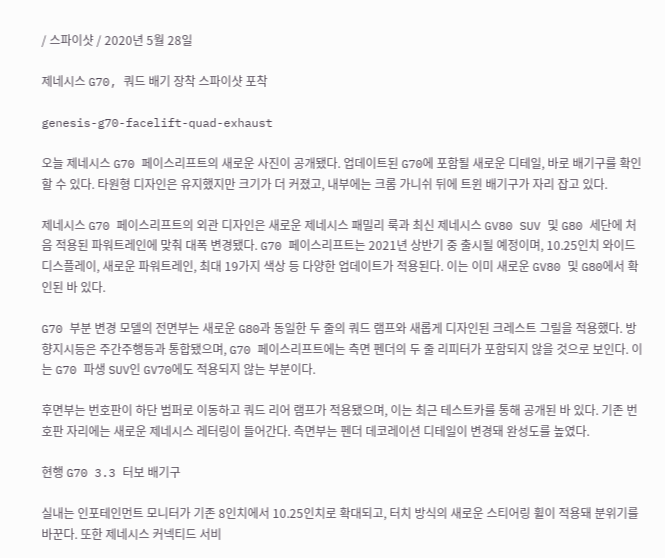/ 스파이샷 / 2020년 5월 28일

제네시스 G70, 쿼드 배기 장착 스파이샷 포착

genesis-g70-facelift-quad-exhaust

오늘 제네시스 G70 페이스리프트의 새로운 사진이 공개됐다. 업데이트된 G70에 포함될 새로운 디테일, 바로 배기구를 확인할 수 있다. 타원형 디자인은 유지했지만 크기가 더 커졌고, 내부에는 크롬 가니쉬 뒤에 트윈 배기구가 자리 잡고 있다.

제네시스 G70 페이스리프트의 외관 디자인은 새로운 제네시스 패밀리 룩과 최신 제네시스 GV80 SUV 및 G80 세단에 처음 적용된 파워트레인에 맞춰 대폭 변경됐다. G70 페이스리프트는 2021년 상반기 중 출시될 예정이며, 10.25인치 와이드 디스플레이, 새로운 파워트레인, 최대 19가지 색상 등 다양한 업데이트가 적용된다. 이는 이미 새로운 GV80 및 G80에서 확인된 바 있다.

G70 부분 변경 모델의 전면부는 새로운 G80과 동일한 두 줄의 쿼드 램프와 새롭게 디자인된 크레스트 그릴을 적용했다. 방향지시등은 주간주행등과 통합됐으며, G70 페이스리프트에는 측면 펜더의 두 줄 리피터가 포함되지 않을 것으로 보인다. 이는 G70 파생 SUV인 GV70에도 적용되지 않는 부분이다.

후면부는 번호판이 하단 범퍼로 이동하고 쿼드 리어 램프가 적용됐으며, 이는 최근 테스트카를 통해 공개된 바 있다. 기존 번호판 자리에는 새로운 제네시스 레터링이 들어간다. 측면부는 펜더 데코레이션 디테일이 변경돼 완성도를 높였다.

현행 G70 3.3 터보 배기구

실내는 인포테인먼트 모니터가 기존 8인치에서 10.25인치로 확대되고, 터치 방식의 새로운 스티어링 휠이 적용돼 분위기를 바꾼다. 또한 제네시스 커넥티드 서비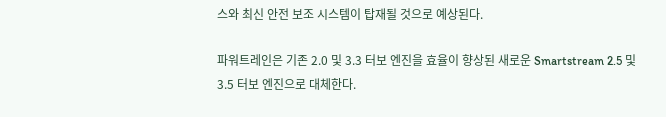스와 최신 안전 보조 시스템이 탑재될 것으로 예상된다.

파워트레인은 기존 2.0 및 3.3 터보 엔진을 효율이 향상된 새로운 Smartstream 2.5 및 3.5 터보 엔진으로 대체한다.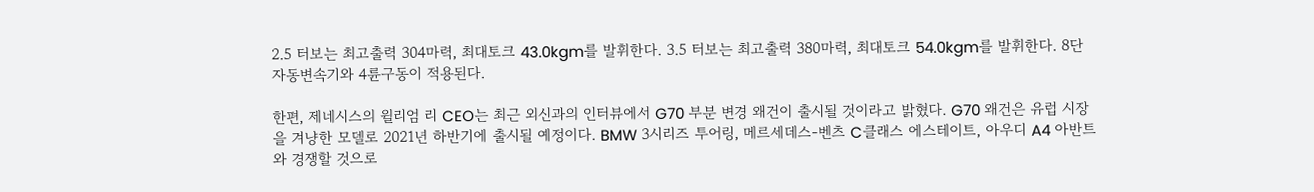2.5 터보는 최고출력 304마력, 최대토크 43.0kgm를 발휘한다. 3.5 터보는 최고출력 380마력, 최대토크 54.0kgm를 발휘한다. 8단 자동변속기와 4륜구동이 적용된다.

한편, 제네시스의 윌리엄 리 CEO는 최근 외신과의 인터뷰에서 G70 부분 변경 왜건이 출시될 것이라고 밝혔다. G70 왜건은 유럽 시장을 겨냥한 모델로 2021년 하반기에 출시될 예정이다. BMW 3시리즈 투어링, 메르세데스-벤츠 C클래스 에스테이트, 아우디 A4 아반트와 경쟁할 것으로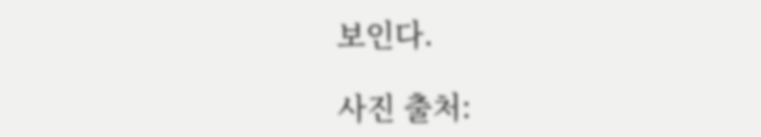보인다.

사진 출처: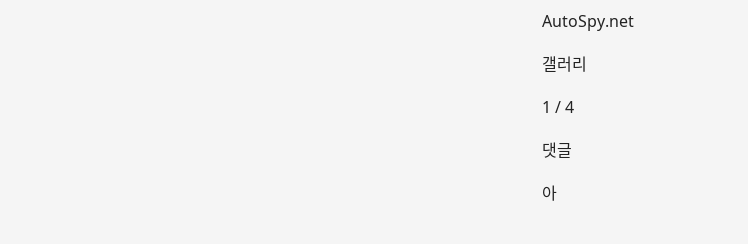AutoSpy.net

갤러리

1 / 4

댓글

아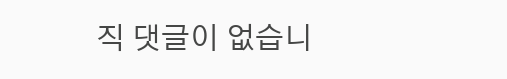직 댓글이 없습니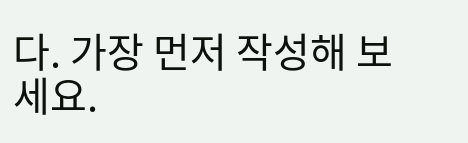다. 가장 먼저 작성해 보세요.